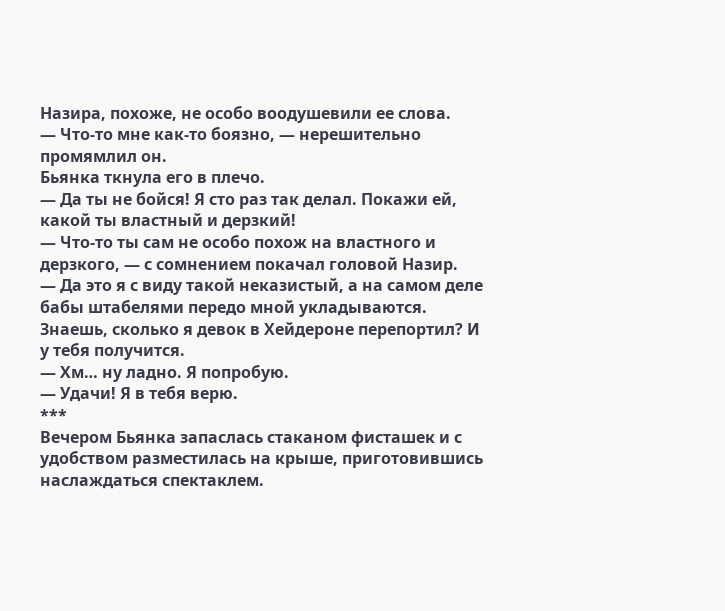Назира, похоже, не особо воодушевили ее слова.
— Что-то мне как-то боязно, — нерешительно промямлил он.
Бьянка ткнула его в плечо.
— Да ты не бойся! Я сто раз так делал. Покажи ей, какой ты властный и дерзкий!
— Что-то ты сам не особо похож на властного и дерзкого, — с сомнением покачал головой Назир.
— Да это я с виду такой неказистый, а на самом деле бабы штабелями передо мной укладываются. Знаешь, сколько я девок в Хейдероне перепортил? И у тебя получится.
— Хм… ну ладно. Я попробую.
— Удачи! Я в тебя верю.
***
Вечером Бьянка запаслась стаканом фисташек и с удобством разместилась на крыше, приготовившись наслаждаться спектаклем.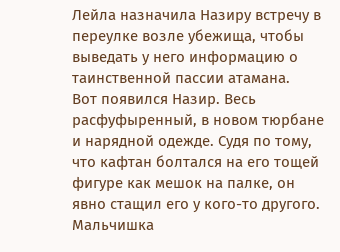Лейла назначила Назиру встречу в переулке возле убежища, чтобы выведать у него информацию о таинственной пассии атамана.
Вот появился Назир. Весь расфуфыренный, в новом тюрбане и нарядной одежде. Судя по тому, что кафтан болтался на его тощей фигуре как мешок на палке, он явно стащил его у кого-то другого. Мальчишка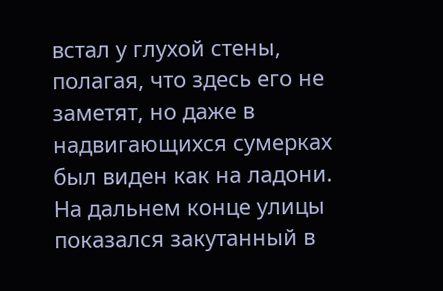встал у глухой стены, полагая, что здесь его не заметят, но даже в надвигающихся сумерках был виден как на ладони.
На дальнем конце улицы показался закутанный в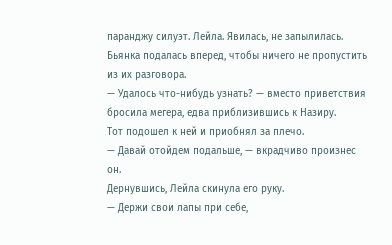паранджу силуэт. Лейла. Явилась, не запылилась. Бьянка подалась вперед, чтобы ничего не пропустить из их разговора.
— Удалось что-нибудь узнать? — вместо приветствия бросила мегера, едва приблизившись к Назиру.
Тот подошел к ней и приобнял за плечо.
— Давай отойдем подальше, — вкрадчиво произнес он.
Дернувшись, Лейла скинула его руку.
— Держи свои лапы при себе,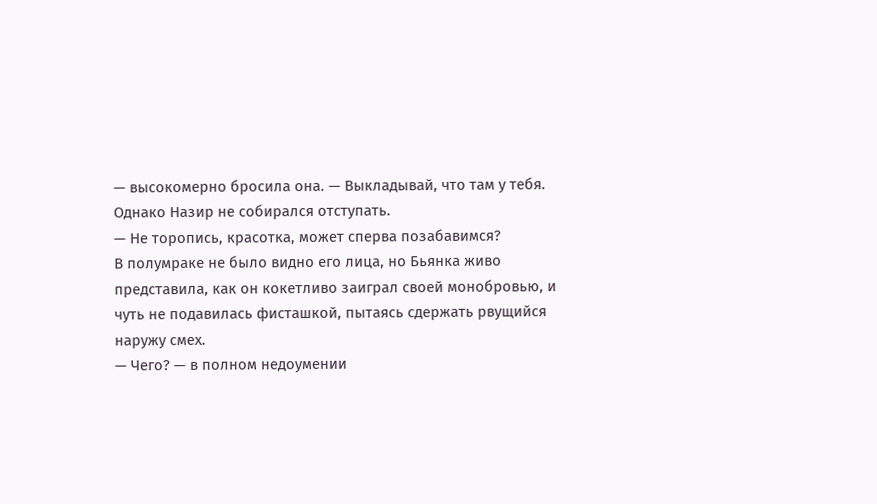— высокомерно бросила она. — Выкладывай, что там у тебя.
Однако Назир не собирался отступать.
— Не торопись, красотка, может сперва позабавимся?
В полумраке не было видно его лица, но Бьянка живо представила, как он кокетливо заиграл своей монобровью, и чуть не подавилась фисташкой, пытаясь сдержать рвущийся наружу смех.
— Чего? — в полном недоумении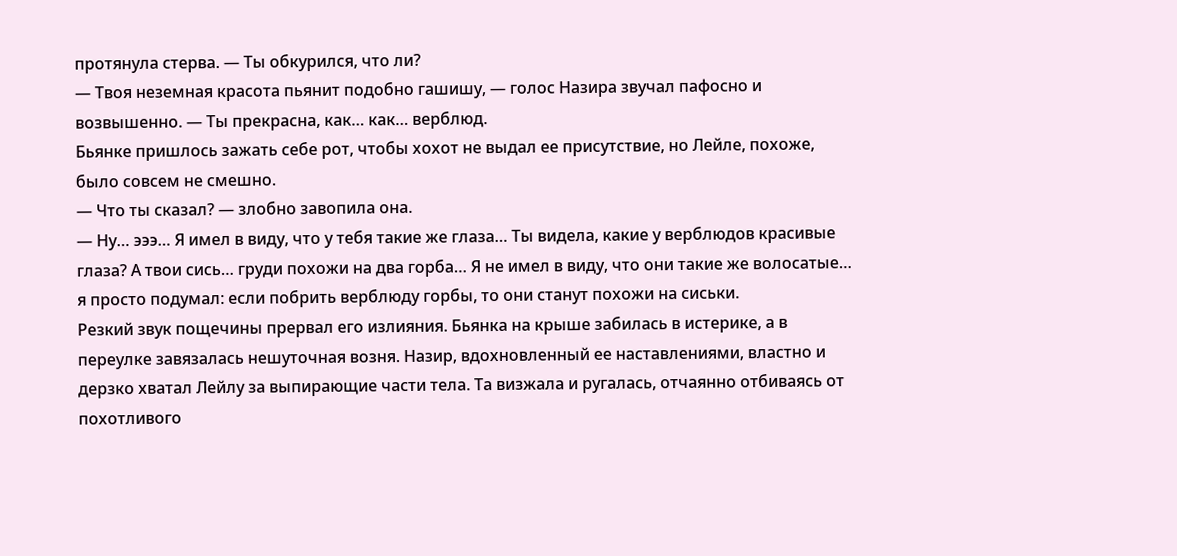протянула стерва. — Ты обкурился, что ли?
— Твоя неземная красота пьянит подобно гашишу, — голос Назира звучал пафосно и возвышенно. — Ты прекрасна, как… как… верблюд.
Бьянке пришлось зажать себе рот, чтобы хохот не выдал ее присутствие, но Лейле, похоже, было совсем не смешно.
— Что ты сказал? — злобно завопила она.
— Ну… эээ… Я имел в виду, что у тебя такие же глаза… Ты видела, какие у верблюдов красивые глаза? А твои сись… груди похожи на два горба… Я не имел в виду, что они такие же волосатые… я просто подумал: если побрить верблюду горбы, то они станут похожи на сиськи.
Резкий звук пощечины прервал его излияния. Бьянка на крыше забилась в истерике, а в переулке завязалась нешуточная возня. Назир, вдохновленный ее наставлениями, властно и дерзко хватал Лейлу за выпирающие части тела. Та визжала и ругалась, отчаянно отбиваясь от похотливого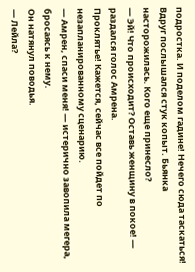подростка. И поделом гадине! Нечего сюда таскаться!
Вдруг послышался стук копыт. Бьянка насторожилась. Кого еще принесло?
— Эй! Что происходит? Оставь женщину в покое! — раздался голос Амрена.
Проклятье! Кажется, сейчас все пойдет по незапланированному сценарию.
— Амрен, спаси меня! — истерично завопила мегера, бросаясь к нему.
Он натянул поводья.
— Лейла?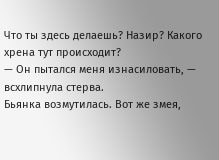Что ты здесь делаешь? Назир? Какого хрена тут происходит?
— Он пытался меня изнасиловать, — всхлипнула стерва.
Бьянка возмутилась. Вот же змея,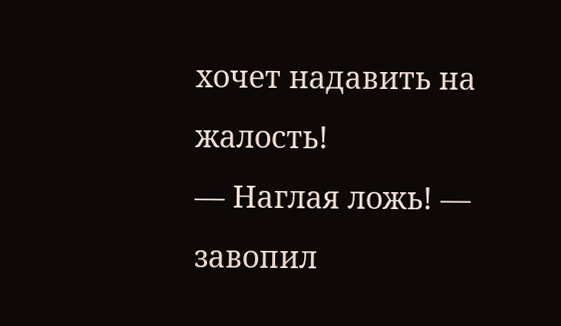хочет надавить на жалость!
— Наглая ложь! — завопил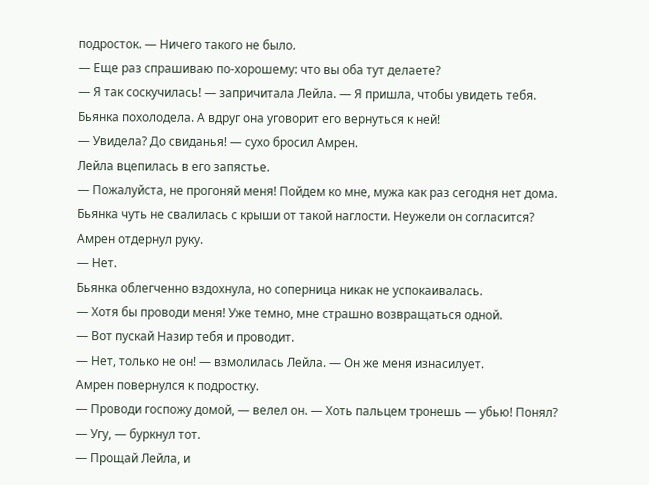подросток. — Ничего такого не было.
— Еще раз спрашиваю по-хорошему: что вы оба тут делаете?
— Я так соскучилась! — запричитала Лейла. — Я пришла, чтобы увидеть тебя.
Бьянка похолодела. А вдруг она уговорит его вернуться к ней!
— Увидела? До свиданья! — сухо бросил Амрен.
Лейла вцепилась в его запястье.
— Пожалуйста, не прогоняй меня! Пойдем ко мне, мужа как раз сегодня нет дома.
Бьянка чуть не свалилась с крыши от такой наглости. Неужели он согласится?
Амрен отдернул руку.
— Нет.
Бьянка облегченно вздохнула, но соперница никак не успокаивалась.
— Хотя бы проводи меня! Уже темно, мне страшно возвращаться одной.
— Вот пускай Назир тебя и проводит.
— Нет, только не он! — взмолилась Лейла. — Он же меня изнасилует.
Амрен повернулся к подростку.
— Проводи госпожу домой, — велел он. — Хоть пальцем тронешь — убью! Понял?
— Угу, — буркнул тот.
— Прощай Лейла, и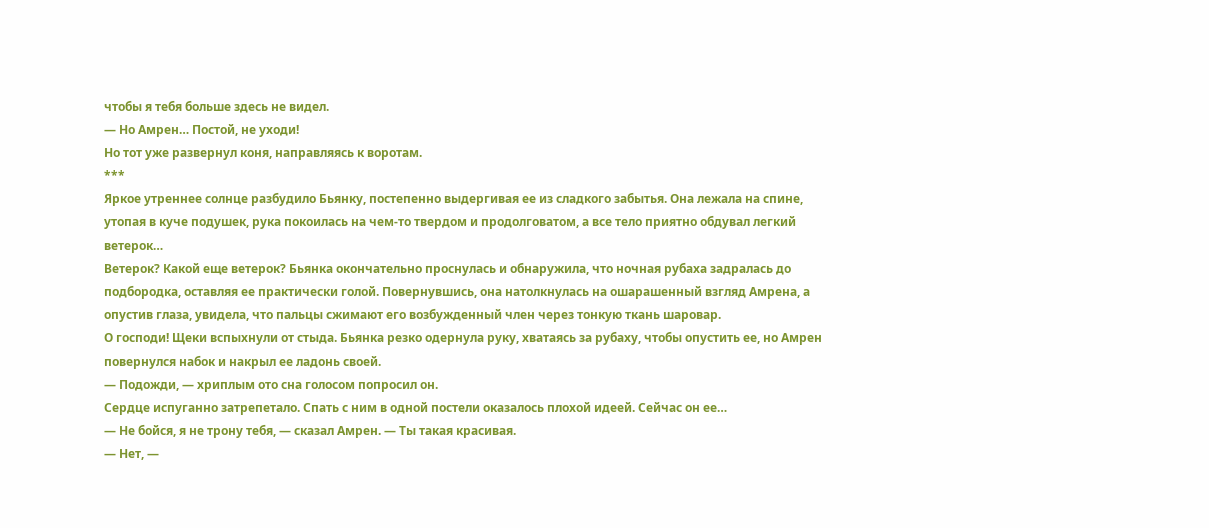чтобы я тебя больше здесь не видел.
— Но Амрен… Постой, не уходи!
Но тот уже развернул коня, направляясь к воротам.
***
Яркое утреннее солнце разбудило Бьянку, постепенно выдергивая ее из сладкого забытья. Она лежала на спине, утопая в куче подушек, рука покоилась на чем-то твердом и продолговатом, а все тело приятно обдувал легкий ветерок…
Ветерок? Какой еще ветерок? Бьянка окончательно проснулась и обнаружила, что ночная рубаха задралась до подбородка, оставляя ее практически голой. Повернувшись, она натолкнулась на ошарашенный взгляд Амрена, а опустив глаза, увидела, что пальцы сжимают его возбужденный член через тонкую ткань шаровар.
О господи! Щеки вспыхнули от стыда. Бьянка резко одернула руку, хватаясь за рубаху, чтобы опустить ее, но Амрен повернулся набок и накрыл ее ладонь своей.
— Подожди, — хриплым ото сна голосом попросил он.
Сердце испуганно затрепетало. Спать с ним в одной постели оказалось плохой идеей. Сейчас он ее…
— Не бойся, я не трону тебя, — сказал Амрен. — Ты такая красивая.
— Нет, —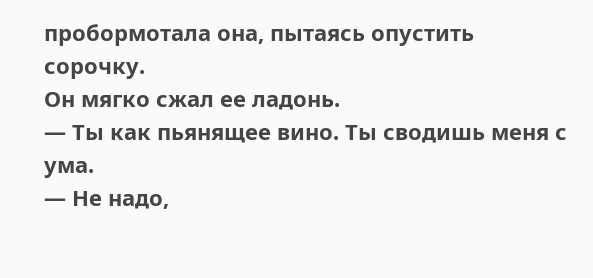пробормотала она, пытаясь опустить сорочку.
Он мягко сжал ее ладонь.
— Ты как пьянящее вино. Ты сводишь меня с ума.
— Не надо,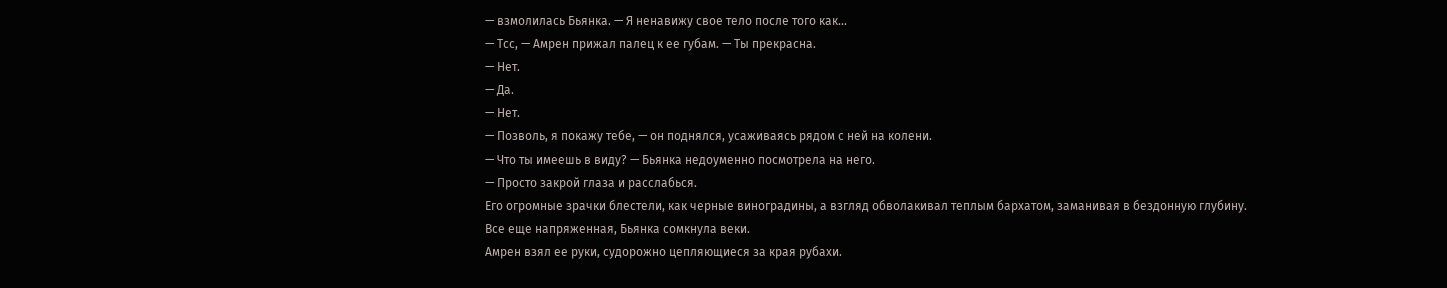— взмолилась Бьянка. — Я ненавижу свое тело после того как…
— Тсс, — Амрен прижал палец к ее губам. — Ты прекрасна.
— Нет.
— Да.
— Нет.
— Позволь, я покажу тебе, — он поднялся, усаживаясь рядом с ней на колени.
— Что ты имеешь в виду? — Бьянка недоуменно посмотрела на него.
— Просто закрой глаза и расслабься.
Его огромные зрачки блестели, как черные виноградины, а взгляд обволакивал теплым бархатом, заманивая в бездонную глубину.
Все еще напряженная, Бьянка сомкнула веки.
Амрен взял ее руки, судорожно цепляющиеся за края рубахи.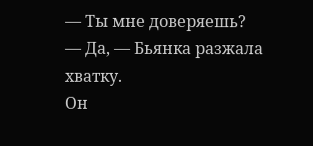— Ты мне доверяешь?
— Да, — Бьянка разжала хватку.
Он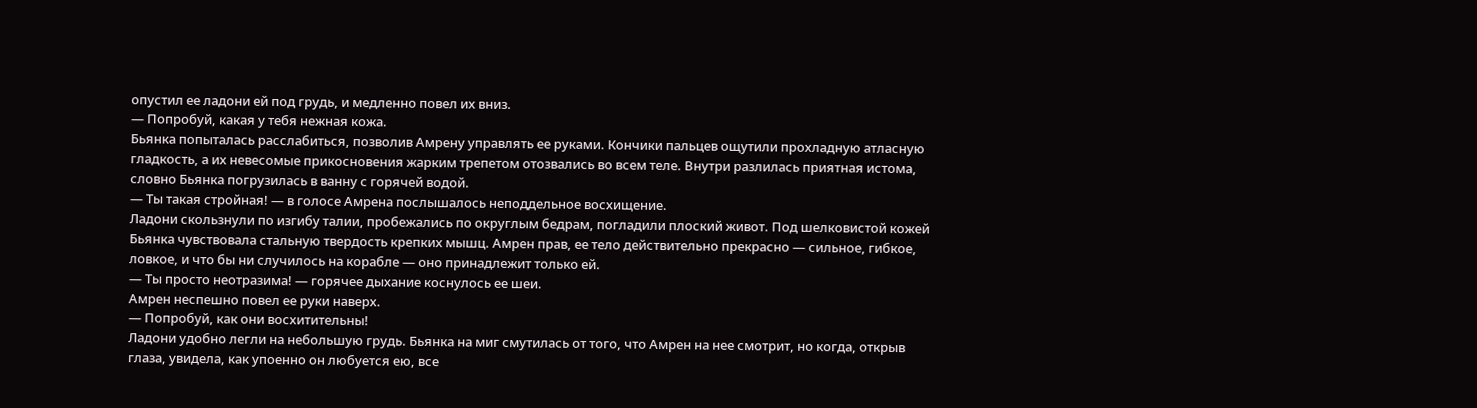опустил ее ладони ей под грудь, и медленно повел их вниз.
— Попробуй, какая у тебя нежная кожа.
Бьянка попыталась расслабиться, позволив Амрену управлять ее руками. Кончики пальцев ощутили прохладную атласную гладкость, а их невесомые прикосновения жарким трепетом отозвались во всем теле. Внутри разлилась приятная истома, словно Бьянка погрузилась в ванну с горячей водой.
— Ты такая стройная! — в голосе Амрена послышалось неподдельное восхищение.
Ладони скользнули по изгибу талии, пробежались по округлым бедрам, погладили плоский живот. Под шелковистой кожей Бьянка чувствовала стальную твердость крепких мышц. Амрен прав, ее тело действительно прекрасно — сильное, гибкое, ловкое, и что бы ни случилось на корабле — оно принадлежит только ей.
— Ты просто неотразима! — горячее дыхание коснулось ее шеи.
Амрен неспешно повел ее руки наверх.
— Попробуй, как они восхитительны!
Ладони удобно легли на небольшую грудь. Бьянка на миг смутилась от того, что Амрен на нее смотрит, но когда, открыв глаза, увидела, как упоенно он любуется ею, все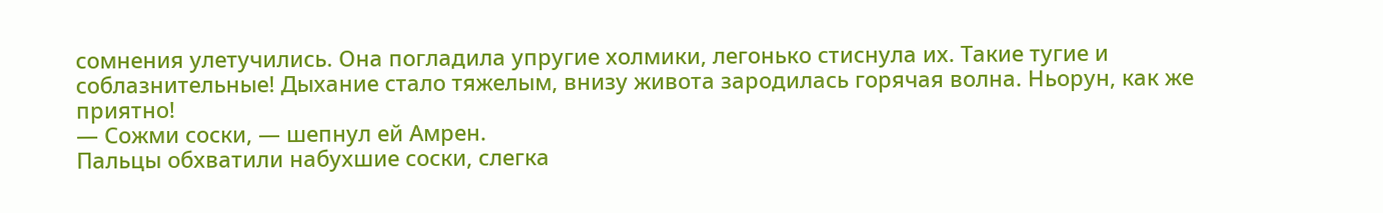сомнения улетучились. Она погладила упругие холмики, легонько стиснула их. Такие тугие и соблазнительные! Дыхание стало тяжелым, внизу живота зародилась горячая волна. Ньорун, как же приятно!
— Сожми соски, — шепнул ей Амрен.
Пальцы обхватили набухшие соски, слегка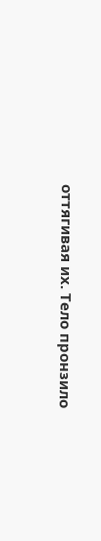оттягивая их. Тело пронзило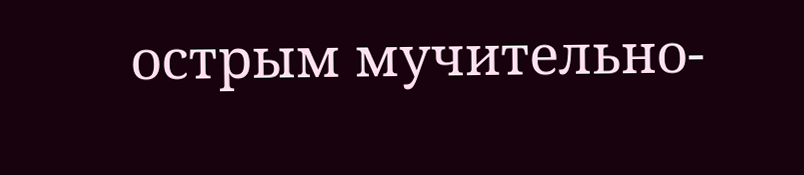острым мучительно-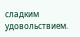сладким удовольствием.